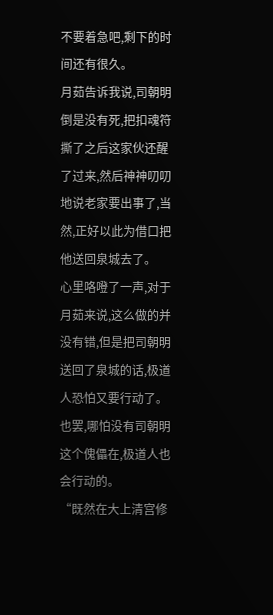不要着急吧,剩下的时间还有很久。
月茹告诉我说,司朝明倒是没有死,把扣魂符撕了之后这家伙还醒了过来,然后神神叨叨地说老家要出事了,当然,正好以此为借口把他送回泉城去了。
心里咯噔了一声,对于月茹来说,这么做的并没有错,但是把司朝明送回了泉城的话,极道人恐怕又要行动了。
也罢,哪怕没有司朝明这个傀儡在,极道人也会行动的。
“既然在大上清宫修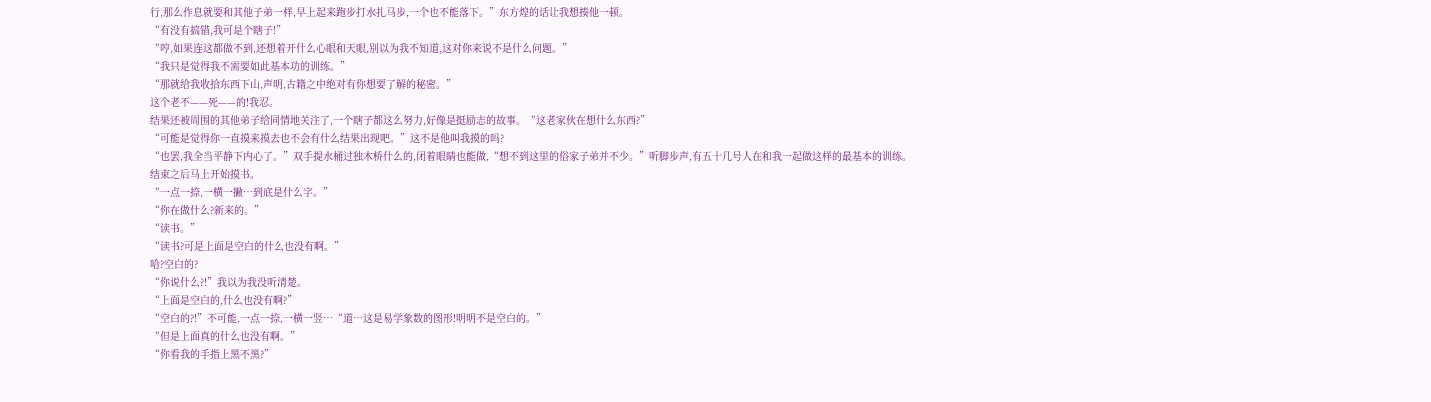行,那么作息就要和其他子弟一样,早上起来跑步打水扎马步,一个也不能落下。”东方煌的话让我想揍他一顿。
“有没有搞错,我可是个瞎子!”
“哼,如果连这都做不到,还想着开什么心眼和天眼,别以为我不知道,这对你来说不是什么问题。”
“我只是觉得我不需要如此基本功的训练。”
“那就给我收拾东西下山,声明,古籍之中绝对有你想要了解的秘密。”
这个老不——死——的!我忍。
结果还被周围的其他弟子给同情地关注了,一个瞎子都这么努力,好像是挺励志的故事。“这老家伙在想什么东西?”
“可能是觉得你一直摸来摸去也不会有什么结果出现吧。”这不是他叫我摸的吗?
“也罢,我全当平静下内心了。”双手提水桶过独木桥什么的,闭着眼睛也能做,“想不到这里的俗家子弟并不少。”听脚步声,有五十几号人在和我一起做这样的最基本的训练。
结束之后马上开始摸书。
“一点一捺,一横一撇…到底是什么字。”
“你在做什么?新来的。”
“读书。”
“读书?可是上面是空白的什么也没有啊。”
哈?空白的?
“你说什么?!”我以为我没听清楚。
“上面是空白的,什么也没有啊?”
“空白的?!”不可能,一点一捺,一横一竖…“道…这是易学象数的图形!明明不是空白的。”
“但是上面真的什么也没有啊。”
“你看我的手指上黑不黑?”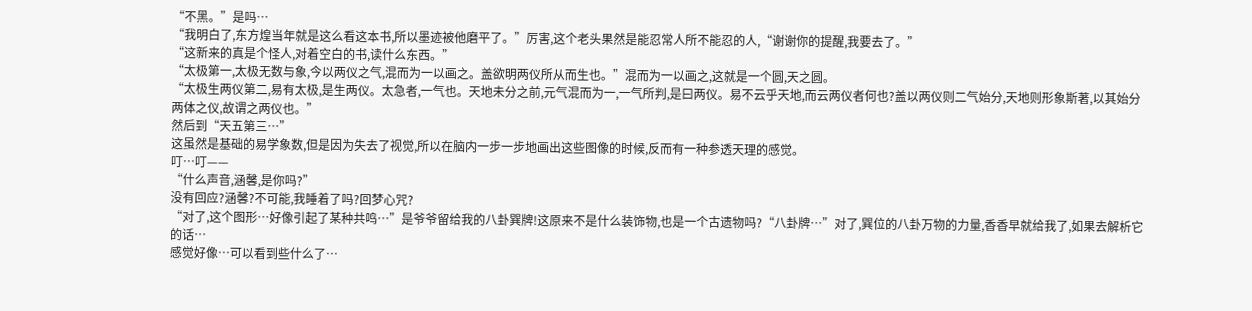“不黑。”是吗…
“我明白了,东方煌当年就是这么看这本书,所以墨迹被他磨平了。”厉害,这个老头果然是能忍常人所不能忍的人,“谢谢你的提醒,我要去了。”
“这新来的真是个怪人,对着空白的书,读什么东西。”
“太极第一,太极无数与象,今以两仪之气,混而为一以画之。盖欲明两仪所从而生也。”混而为一以画之,这就是一个圆,天之圆。
“太极生两仪第二,易有太极,是生两仪。太急者,一气也。天地未分之前,元气混而为一,一气所判,是曰两仪。易不云乎天地,而云两仪者何也?盖以两仪则二气始分,天地则形象斯著,以其始分两体之仪,故谓之两仪也。”
然后到“天五第三…”
这虽然是基础的易学象数,但是因为失去了视觉,所以在脑内一步一步地画出这些图像的时候,反而有一种参透天理的感觉。
叮…叮——
“什么声音,涵馨,是你吗?”
没有回应?涵馨?不可能,我睡着了吗?回梦心咒?
“对了,这个图形…好像引起了某种共鸣…”是爷爷留给我的八卦巽牌!这原来不是什么装饰物,也是一个古遗物吗?“八卦牌…”对了,巽位的八卦万物的力量,香香早就给我了,如果去解析它的话…
感觉好像…可以看到些什么了…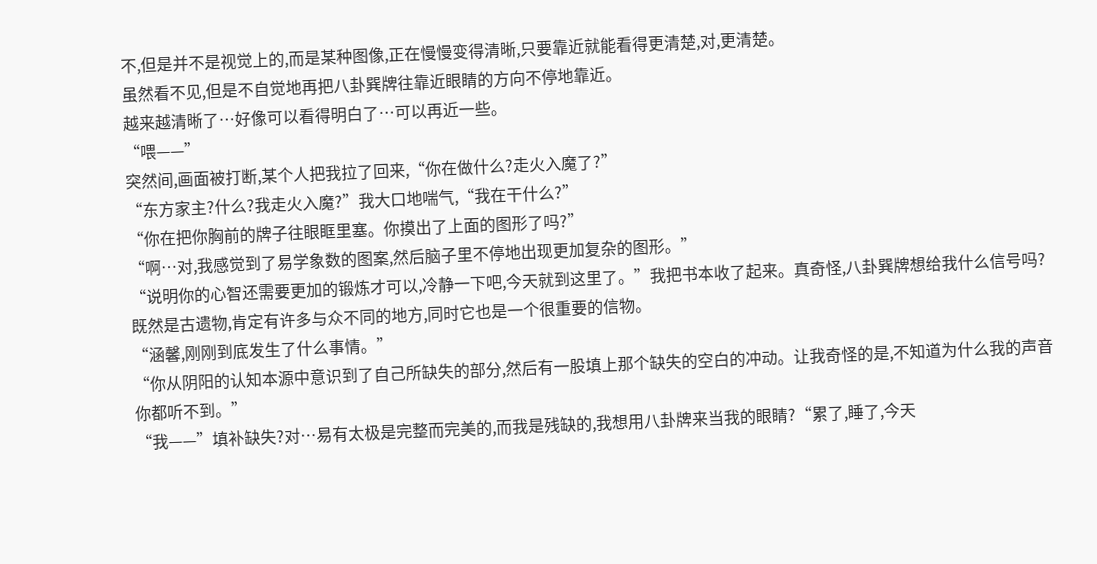不,但是并不是视觉上的,而是某种图像,正在慢慢变得清晰,只要靠近就能看得更清楚,对,更清楚。
虽然看不见,但是不自觉地再把八卦巽牌往靠近眼睛的方向不停地靠近。
越来越清晰了…好像可以看得明白了…可以再近一些。
“喂——”
突然间,画面被打断,某个人把我拉了回来,“你在做什么?走火入魔了?”
“东方家主?什么?我走火入魔?”我大口地喘气,“我在干什么?”
“你在把你胸前的牌子往眼眶里塞。你摸出了上面的图形了吗?”
“啊…对,我感觉到了易学象数的图案,然后脑子里不停地出现更加复杂的图形。”
“说明你的心智还需要更加的锻炼才可以,冷静一下吧,今天就到这里了。”我把书本收了起来。真奇怪,八卦巽牌想给我什么信号吗?
既然是古遗物,肯定有许多与众不同的地方,同时它也是一个很重要的信物。
“涵馨,刚刚到底发生了什么事情。”
“你从阴阳的认知本源中意识到了自己所缺失的部分,然后有一股填上那个缺失的空白的冲动。让我奇怪的是,不知道为什么我的声音你都听不到。”
“我——”填补缺失?对…易有太极是完整而完美的,而我是残缺的,我想用八卦牌来当我的眼睛?“累了,睡了,今天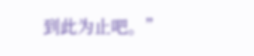到此为止吧。”